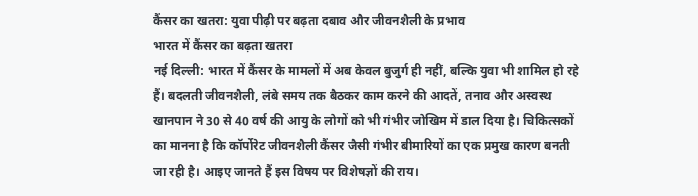कैंसर का खतरा: युवा पीढ़ी पर बढ़ता दबाव और जीवनशैली के प्रभाव
भारत में कैंसर का बढ़ता खतरा
नई दिल्ली: भारत में कैंसर के मामलों में अब केवल बुजुर्ग ही नहीं, बल्कि युवा भी शामिल हो रहे हैं। बदलती जीवनशैली, लंबे समय तक बैठकर काम करने की आदतें, तनाव और अस्वस्थ खानपान ने 30 से 40 वर्ष की आयु के लोगों को भी गंभीर जोखिम में डाल दिया है। चिकित्सकों का मानना है कि कॉर्पोरेट जीवनशैली कैंसर जैसी गंभीर बीमारियों का एक प्रमुख कारण बनती जा रही है। आइए जानते हैं इस विषय पर विशेषज्ञों की राय।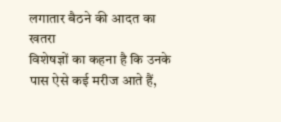लगातार बैठने की आदत का खतरा
विशेषज्ञों का कहना है कि उनके पास ऐसे कई मरीज आते हैं,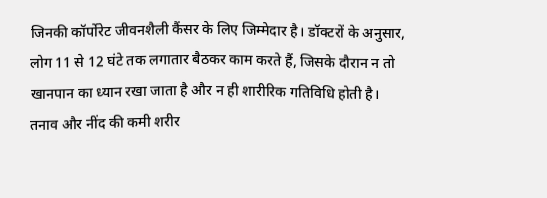जिनकी कॉर्पोरेट जीवनशैली कैंसर के लिए जिम्मेदार है। डॉक्टरों के अनुसार, लोग 11 से 12 घंटे तक लगातार बैठकर काम करते हैं, जिसके दौरान न तो खानपान का ध्यान रखा जाता है और न ही शारीरिक गतिविधि होती है। तनाव और नींद की कमी शरीर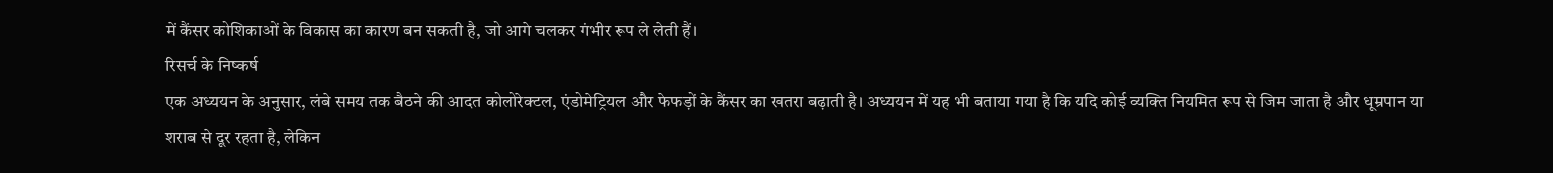में कैंसर कोशिकाओं के विकास का कारण बन सकती है, जो आगे चलकर गंभीर रूप ले लेती हैं।
रिसर्च के निष्कर्ष
एक अध्ययन के अनुसार, लंबे समय तक बैठने की आदत कोलोरेक्टल, एंडोमेट्रियल और फेफड़ों के कैंसर का खतरा बढ़ाती है। अध्ययन में यह भी बताया गया है कि यदि कोई व्यक्ति नियमित रूप से जिम जाता है और धूम्रपान या शराब से दूर रहता है, लेकिन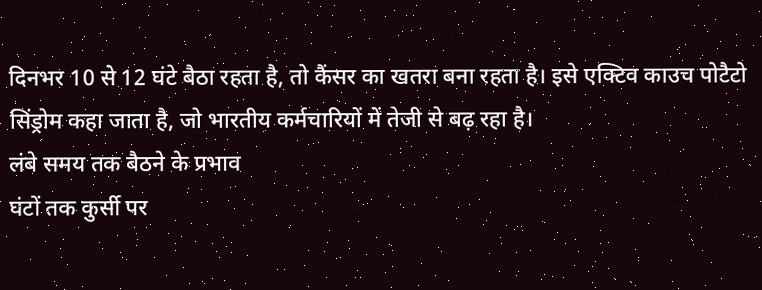दिनभर 10 से 12 घंटे बैठा रहता है, तो कैंसर का खतरा बना रहता है। इसे एक्टिव काउच पोटैटो सिंड्रोम कहा जाता है, जो भारतीय कर्मचारियों में तेजी से बढ़ रहा है।
लंबे समय तक बैठने के प्रभाव
घंटों तक कुर्सी पर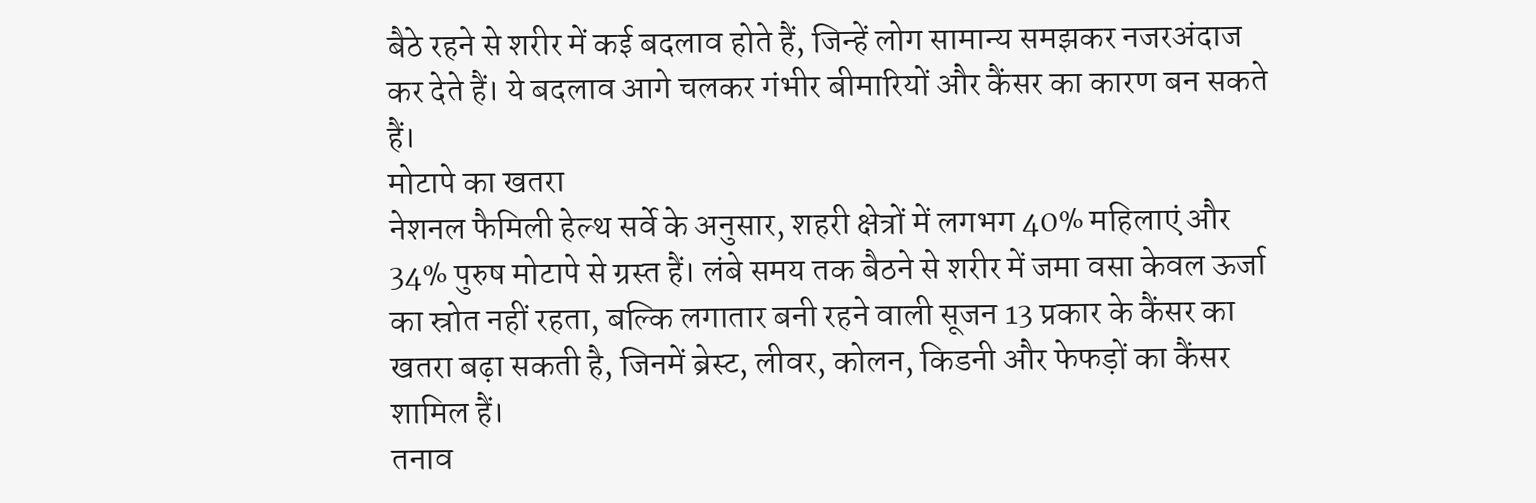बैठे रहने से शरीर में कई बदलाव होते हैं, जिन्हें लोग सामान्य समझकर नजरअंदाज कर देते हैं। ये बदलाव आगे चलकर गंभीर बीमारियों और कैंसर का कारण बन सकते हैं।
मोटापे का खतरा
नेशनल फैमिली हेल्थ सर्वे के अनुसार, शहरी क्षेत्रों में लगभग 40% महिलाएं और 34% पुरुष मोटापे से ग्रस्त हैं। लंबे समय तक बैठने से शरीर में जमा वसा केवल ऊर्जा का स्रोत नहीं रहता, बल्कि लगातार बनी रहने वाली सूजन 13 प्रकार के कैंसर का खतरा बढ़ा सकती है, जिनमें ब्रेस्ट, लीवर, कोलन, किडनी और फेफड़ों का कैंसर शामिल हैं।
तनाव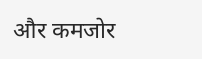और कमजोर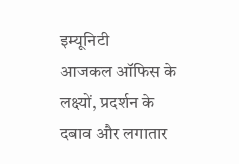इम्यूनिटी
आजकल ऑफिस के लक्ष्यों, प्रदर्शन के दबाव और लगातार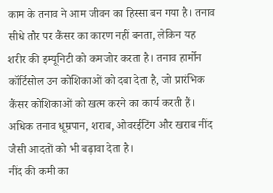काम के तनाव ने आम जीवन का हिस्सा बन गया है। तनाव सीधे तौर पर कैंसर का कारण नहीं बनता, लेकिन यह शरीर की इम्यूनिटी को कमजोर करता है। तनाव हार्मोन कॉर्टिसोल उन कोशिकाओं को दबा देता है, जो प्रारंभिक कैंसर कोशिकाओं को खत्म करने का कार्य करती हैं। अधिक तनाव धूम्रपान, शराब, ओवरईटिंग और खराब नींद जैसी आदतों को भी बढ़ावा देता है।
नींद की कमी का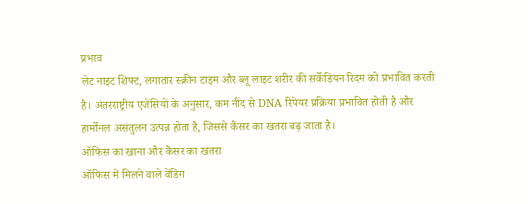प्रभाव
लेट नाइट शिफ्ट, लगातार स्क्रीन टाइम और ब्लू लाइट शरीर की सर्केडियन रिदम को प्रभावित करती है। अंतरराष्ट्रीय एजेंसियों के अनुसार, कम नींद से DNA रिपेयर प्रक्रिया प्रभावित होती है और हार्मोनल असंतुलन उत्पन्न होता है, जिससे कैंसर का खतरा बढ़ जाता है।
ऑफिस का खाना और कैंसर का खतरा
ऑफिस में मिलने वाले वेंडिंग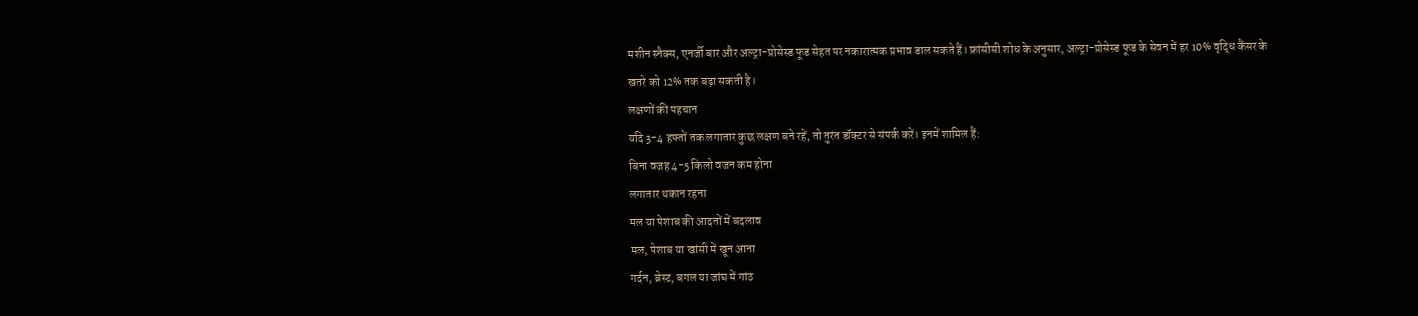मशीन स्नैक्स, एनर्जी बार और अल्ट्रा-प्रोसेस्ड फूड सेहत पर नकारात्मक प्रभाव डाल सकते हैं। फ्रांसीसी शोध के अनुसार, अल्ट्रा-प्रोसेस्ड फूड के सेवन में हर 10% वृद्धि कैंसर के खतरे को 12% तक बढ़ा सकती है।
लक्षणों की पहचान
यदि 3-4 हफ्तों तक लगातार कुछ लक्षण बने रहें, तो तुरंत डॉक्टर से संपर्क करें। इनमें शामिल हैं:
बिना वजह 4-5 किलो वजन कम होना
लगातार थकान रहना
मल या पेशाब की आदतों में बदलाव
मल, पेशाब या खांसी में खून आना
गर्दन, ब्रेस्ट, बगल या जांघ में गांठ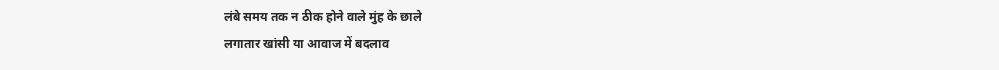लंबे समय तक न ठीक होने वाले मुंह के छाले
लगातार खांसी या आवाज में बदलाव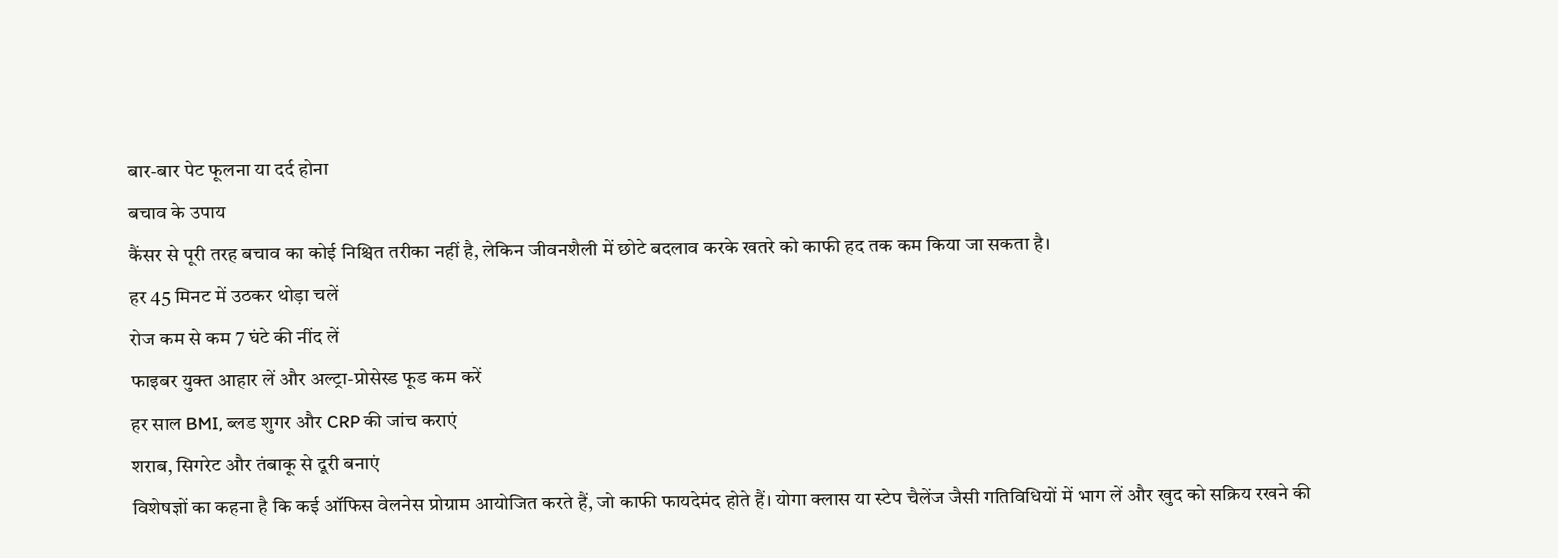बार-बार पेट फूलना या दर्द होना
बचाव के उपाय
कैंसर से पूरी तरह बचाव का कोई निश्चित तरीका नहीं है, लेकिन जीवनशैली में छोटे बदलाव करके खतरे को काफी हद तक कम किया जा सकता है।
हर 45 मिनट में उठकर थोड़ा चलें
रोज कम से कम 7 घंटे की नींद लें
फाइबर युक्त आहार लें और अल्ट्रा-प्रोसेस्ड फूड कम करें
हर साल BMI, ब्लड शुगर और CRP की जांच कराएं
शराब, सिगरेट और तंबाकू से दूरी बनाएं
विशेषज्ञों का कहना है कि कई ऑफिस वेलनेस प्रोग्राम आयोजित करते हैं, जो काफी फायदेमंद होते हैं। योगा क्लास या स्टेप चैलेंज जैसी गतिविधियों में भाग लें और खुद को सक्रिय रखने की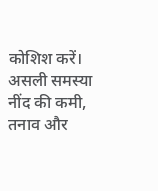कोशिश करें। असली समस्या नींद की कमी, तनाव और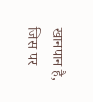खानपान है, जिस पर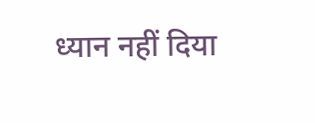ध्यान नहीं दिया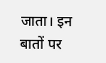जाता। इन बातों पर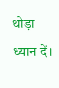थोड़ा ध्यान दें।